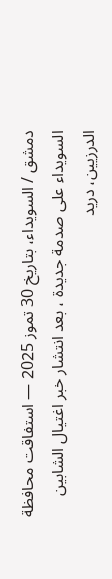دمشق / السويداء، بتاريخ 30 تموز 2025 — استفاقت محافظة السويداء على صدمة جديدة ، بعد انتشار خبر اغتيال الشابين الدرزيين، دريد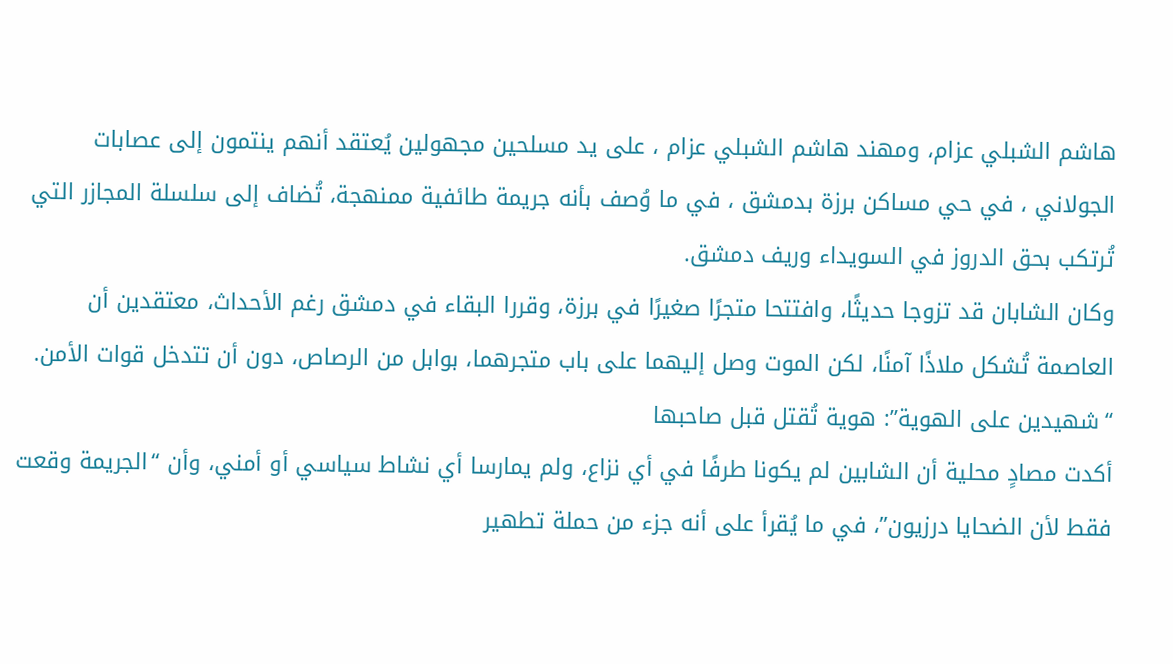هاشم الشبلي عزام، ومهند هاشم الشبلي عزام ، على يد مسلحين مجهولين يُعتقد أنهم ينتمون إلى عصابات الجولاني ، في حي مساكن برزة بدمشق ، في ما وُصف بأنه جريمة طائفية ممنهجة، تُضاف إلى سلسلة المجازر التي تُرتكب بحق الدروز في السويداء وريف دمشق.
وكان الشابان قد تزوجا حديثًا، وافتتحا متجرًا صغيرًا في برزة، وقررا البقاء في دمشق رغم الأحداث، معتقدين أن العاصمة تُشكل ملاذًا آمنًا، لكن الموت وصل إليهما على باب متجرهما، بوابل من الرصاص، دون أن تتدخل قوات الأمن.
“شهيدين على الهوية”: هوية تُقتل قبل صاحبها
أكدت مصادٍ محلية أن الشابين لم يكونا طرفًا في أي نزاع، ولم يمارسا أي نشاط سياسي أو أمني، وأن “الجريمة وقعت فقط لأن الضحايا درزيون”، في ما يُقرأ على أنه جزء من حملة تطهير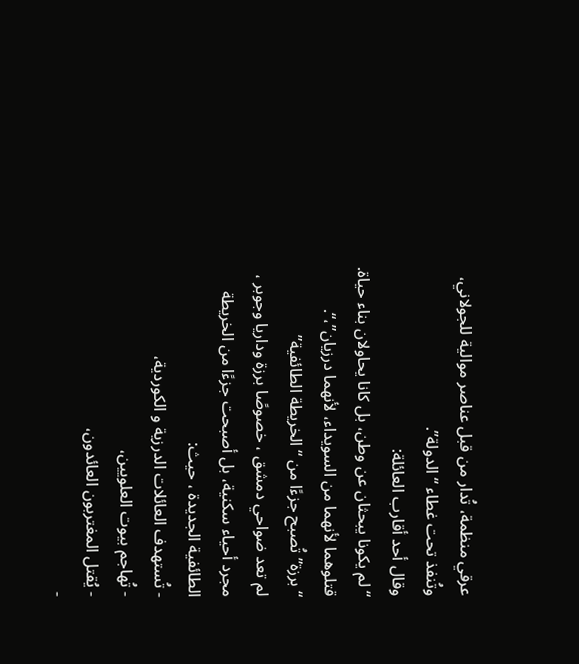عرقي منظمة، تُدار من قبل عناصر موالية للجولاني، وتُنفذ تحت غطاء “الدولة”.
وقال أحد أقارب العائلة:
“لم يكونا يبحثان عن وطن، بل كانا يحاولان بناء حياة. قتلوهما لأنهما من السويداء، لأنهما درزيان”،“.
“برزة” تُصبح جزءًا من “الخريطة الطائفية”
لم تعد ضواحي دمشق ، خصوصًا برزة وداريا وجوبر ، مجرد أحياء سكنية، بل أصبحت جزءًا من الخريطة الطائفية الجديدة ، حيث:
- تُستهدف العائلات الدرزية و الكوردية،
- تُهاجم بيوت العلويين،
- يُقتل المغتربون العائدون،
-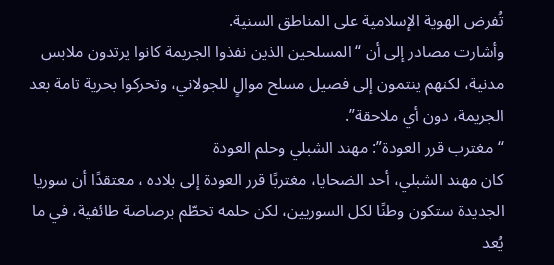تُفرض الهوية الإسلامية على المناطق السنية.
وأشارت مصادر إلى أن “المسلحين الذين نفذوا الجريمة كانوا يرتدون ملابس مدنية، لكنهم ينتمون إلى فصيل مسلح موالٍ للجولاني، وتحركوا بحرية تامة بعد الجريمة، دون أي ملاحقة”.
“مغترب قرر العودة”: مهند الشبلي وحلم العودة
كان مهند الشبلي، أحد الضحايا، مغتربًا قرر العودة إلى بلاده ، معتقدًا أن سوريا الجديدة ستكون وطنًا لكل السوريين، لكن حلمه تحطّم برصاصة طائفية، في ما يُعد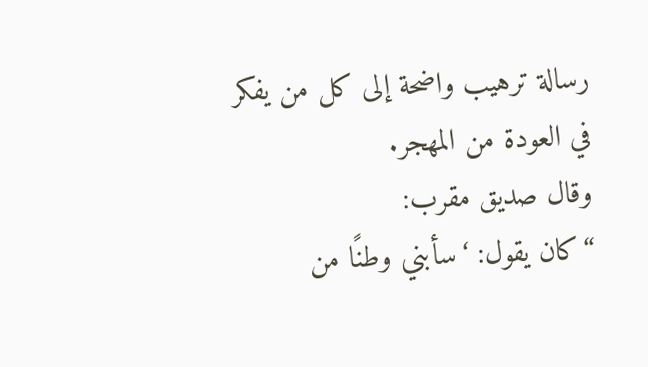رسالة ترهيب واضحة إلى كل من يفكر في العودة من المهجر.
وقال صديق مقرب:
“كان يقول: ‘سأبني وطنًا من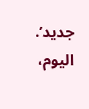جديد’. اليوم،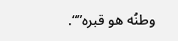وطنُه هو قبره”“.